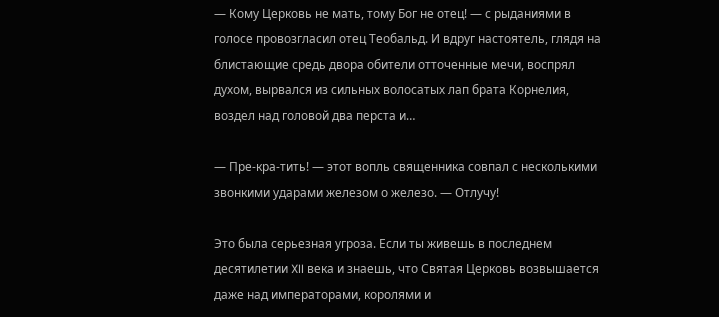— Кому Церковь не мать, тому Бог не отец! — с рыданиями в голосе провозгласил отец Теобальд. И вдруг настоятель, глядя на блистающие средь двора обители отточенные мечи, воспрял духом, вырвался из сильных волосатых лап брата Корнелия, воздел над головой два перста и…

— Пре-кра-тить! — этот вопль священника совпал с несколькими звонкими ударами железом о железо. — Отлучу!

Это была серьезная угроза. Если ты живешь в последнем десятилетии XII века и знаешь, что Святая Церковь возвышается даже над императорами, королями и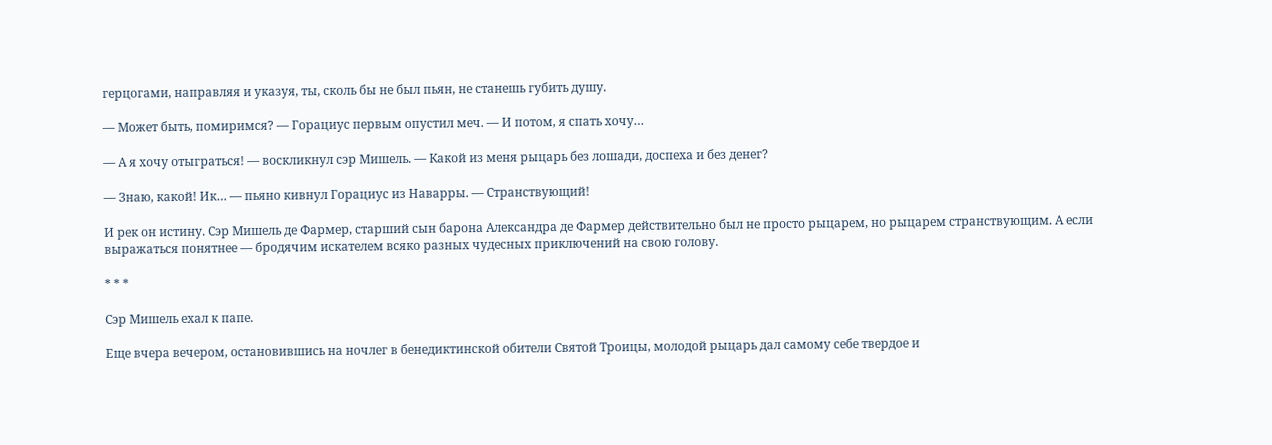герцогами, направляя и указуя, ты, сколь бы не был пьян, не станешь губить душу.

— Может быть, помиримся? — Горациус первым опустил меч. — И потом, я спать хочу…

— А я хочу отыграться! — воскликнул сэр Мишель. — Какой из меня рыцарь без лошади, доспеха и без денег?

— Знаю, какой! Ик… — пьяно кивнул Горациус из Наварры. — Странствующий!

И рек он истину. Сэр Мишель де Фармер, старший сын барона Александра де Фармер действительно был не просто рыцарем, но рыцарем странствующим. А если выражаться понятнее — бродячим искателем всяко разных чудесных приключений на свою голову.

* * *

Сэр Мишель ехал к папе.

Еще вчера вечером, остановившись на ночлег в бенедиктинской обители Святой Троицы, молодой рыцарь дал самому себе твердое и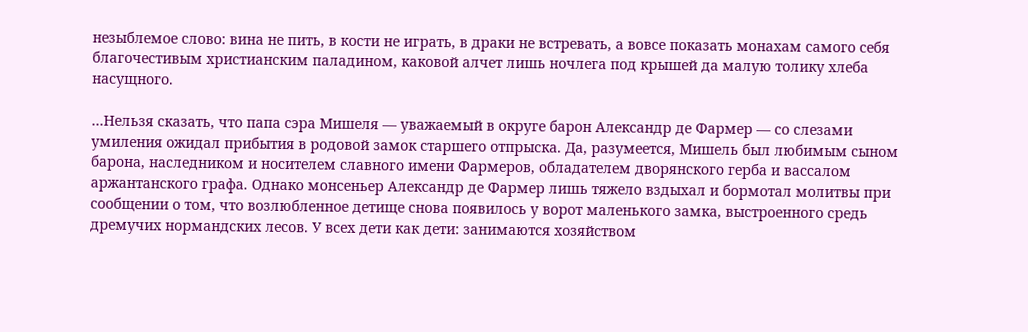незыблемое слово: вина не пить, в кости не играть, в драки не встревать, а вовсе показать монахам самого себя благочестивым христианским паладином, каковой алчет лишь ночлега под крышей да малую толику хлеба насущного.

…Нельзя сказать, что папа сэра Мишеля — уважаемый в округе барон Александр де Фармер — со слезами умиления ожидал прибытия в родовой замок старшего отпрыска. Да, разумеется, Мишель был любимым сыном барона, наследником и носителем славного имени Фармеров, обладателем дворянского герба и вассалом аржантанского графа. Однако монсеньер Александр де Фармер лишь тяжело вздыхал и бормотал молитвы при сообщении о том, что возлюбленное детище снова появилось у ворот маленького замка, выстроенного средь дремучих нормандских лесов. У всех дети как дети: занимаются хозяйством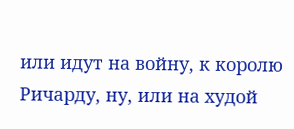или идут на войну, к королю Ричарду, ну, или на худой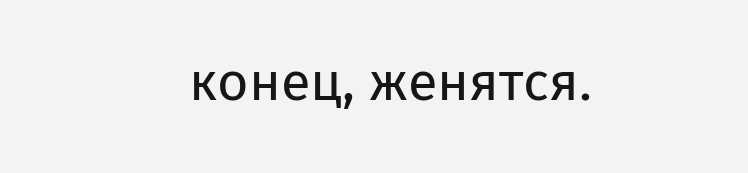конец, женятся.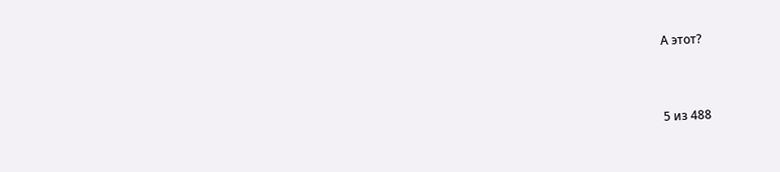А этот?



5 из 488